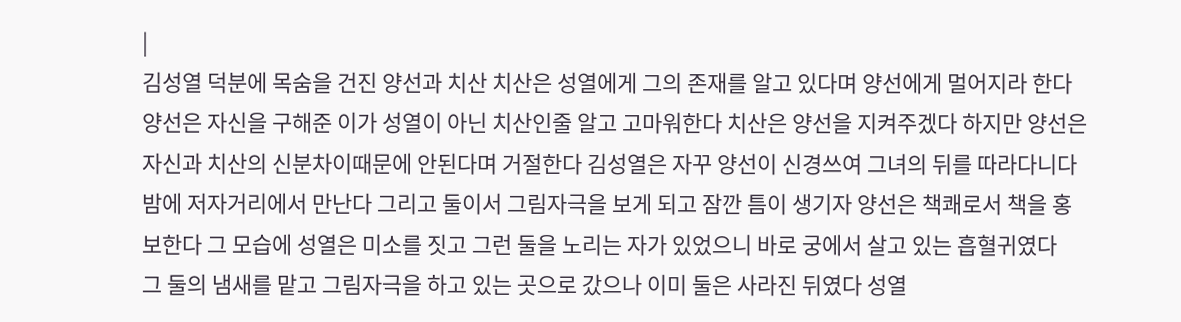|
김성열 덕분에 목숨을 건진 양선과 치산 치산은 성열에게 그의 존재를 알고 있다며 양선에게 멀어지라 한다 양선은 자신을 구해준 이가 성열이 아닌 치산인줄 알고 고마워한다 치산은 양선을 지켜주겠다 하지만 양선은 자신과 치산의 신분차이때문에 안된다며 거절한다 김성열은 자꾸 양선이 신경쓰여 그녀의 뒤를 따라다니다 밤에 저자거리에서 만난다 그리고 둘이서 그림자극을 보게 되고 잠깐 틈이 생기자 양선은 책쾌로서 책을 홍보한다 그 모습에 성열은 미소를 짓고 그런 둘을 노리는 자가 있었으니 바로 궁에서 살고 있는 흡혈귀였다
그 둘의 냄새를 맡고 그림자극을 하고 있는 곳으로 갔으나 이미 둘은 사라진 뒤였다 성열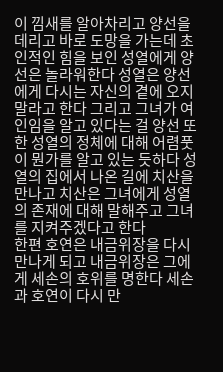이 낌새를 알아차리고 양선을 데리고 바로 도망을 가는데 초인적인 힘을 보인 성열에게 양선은 놀라워한다 성열은 양선에게 다시는 자신의 곁에 오지 말라고 한다 그리고 그녀가 여인임을 알고 있다는 걸 양선 또한 성열의 정체에 대해 어렴풋이 뭔가를 알고 있는 듯하다 성열의 집에서 나온 길에 치산을 만나고 치산은 그녀에게 성열의 존재에 대해 말해주고 그녀를 지켜주겠다고 한다
한편 호연은 내금위장을 다시 만나게 되고 내금위장은 그에게 세손의 호위를 명한다 세손과 호연이 다시 만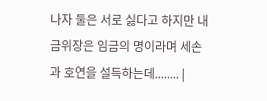나자 둘은 서로 싫다고 하지만 내금위장은 임금의 명이라며 세손과 호연을 설득하는데........ |